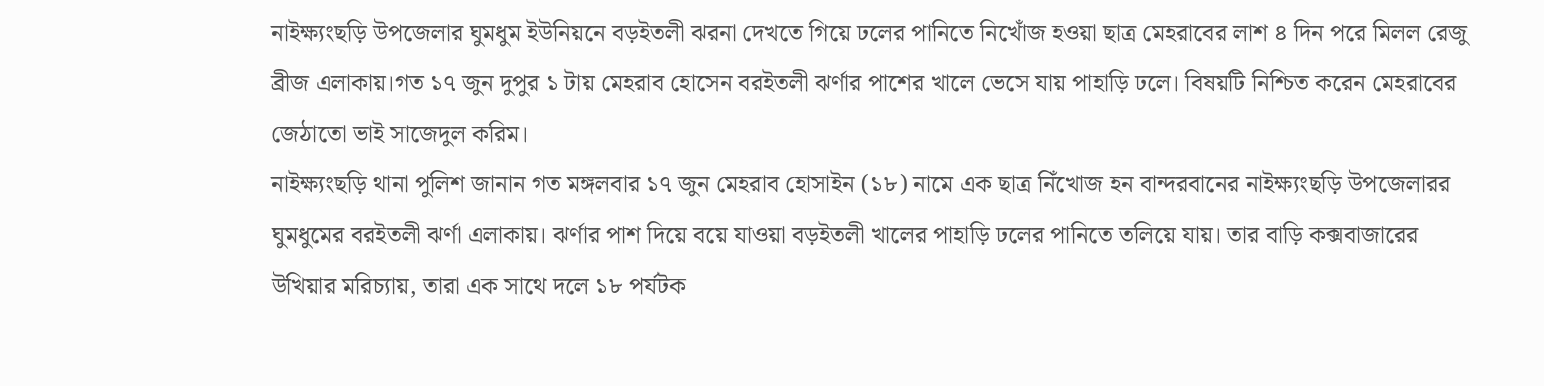নাইক্ষ্যংছড়ি উপজেলার ঘুমধুম ইউনিয়নে বড়ইতলী ঝরনা দেখতে গিয়ে ঢলের পানিতে নিখোঁজ হওয়া ছাত্র মেহরাবের লাশ ৪ দিন পরে মিলল রেজু ব্রীজ এলাকায়।গত ১৭ জুন দুপুর ১ টায় মেহরাব হোসেন বরইতলী ঝর্ণার পাশের খালে ভেসে যায় পাহাড়ি ঢলে। বিষয়টি নিশ্চিত করেন মেহরাবের জেঠাতো ভাই সাজেদুল করিম।
নাইক্ষ্যংছড়ি থানা পুলিশ জানান গত মঙ্গলবার ১৭ জুন মেহরাব হোসাইন (১৮) নামে এক ছাত্র নিঁখোজ হন বান্দরবানের নাইক্ষ্যংছড়ি উপজেলারর ঘুমধুমের বরইতলী ঝর্ণা এলাকায়। ঝর্ণার পাশ দিয়ে বয়ে যাওয়া বড়ইতলী খালের পাহাড়ি ঢলের পানিতে তলিয়ে যায়। তার বাড়ি কক্সবাজারের উখিয়ার মরিচ্যায়, তারা এক সাথে দলে ১৮ পর্যটক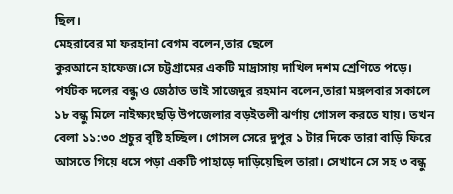ছিল।
মেহরাবের মা ফরহানা বেগম বলেন,তার ছেলে
কুরআনে হাফেজ।সে চট্টগ্রামের একটি মাদ্রাসায় দাখিল দশম শ্রেণিতে পড়ে। পর্যটক দলের বন্ধু ও জেঠাত ভাই সাজেদুর রহমান বলেন,তারা মঙ্গলবার সকালে ১৮ বন্ধু মিলে নাইক্ষ্যংছড়ি উপজেলার বড়ইতলী ঝর্ণায় গোসল করতে যায়। তখন বেলা ১১:৩০ প্রচুর বৃষ্টি হচ্ছিল। গোসল সেরে দুপুর ১ টার দিকে তারা বাড়ি ফিরে আসতে গিয়ে ধসে পড়া একটি পাহাড়ে দাড়িয়েছিল তারা। সেখানে সে সহ ৩ বন্ধু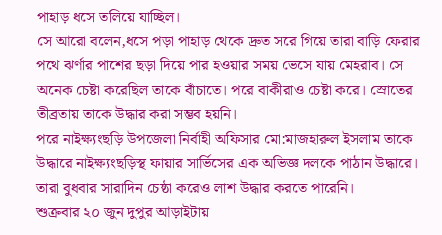পাহাড় ধসে তলিয়ে যাচ্ছিল।
সে আরো বলেন,ধসে পড়া পাহাড় থেকে দ্রুত সরে গিয়ে তারা বাড়ি ফেরার পথে ঝর্ণার পাশের ছড়া দিয়ে পার হওয়ার সময় ভেসে যায় মেহরাব। সে অনেক চেষ্টা করেছিল তাকে বাঁচাতে। পরে বাকীরাও চেষ্টা করে। স্রোতের তীব্রতায় তাকে উদ্ধার করা সম্ভব হয়নি।
পরে নাইক্ষ্যংছড়ি উপজেলা নির্বাহী অফিসার মো:মাজহারুল ইসলাম তাকে উদ্ধারে নাইক্ষ্যংছড়িস্থ ফায়ার সার্ভিসের এক অভিজ্ঞ দলকে পাঠান উদ্ধারে। তারা বুধবার সারাদিন চেষ্ঠা করেও লাশ উদ্ধার করতে পারেনি।
শুক্রবার ২০ জুন দুপুর আড়াইটায়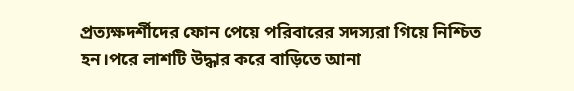প্রত্যক্ষদর্শীদের ফোন পেয়ে পরিবারের সদস্যরা গিয়ে নিশ্চিত হন।পরে লাশটি উদ্ধার করে বাড়িতে আনা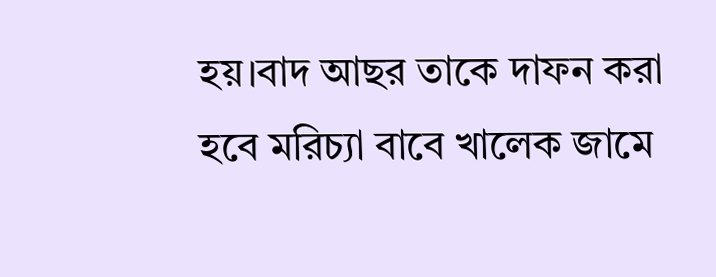হয়।বাদ আছর তাকে দাফন করা হবে মরিচ্যা বাবে খালেক জামে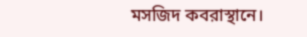মসজিদ কবরাস্থানে।